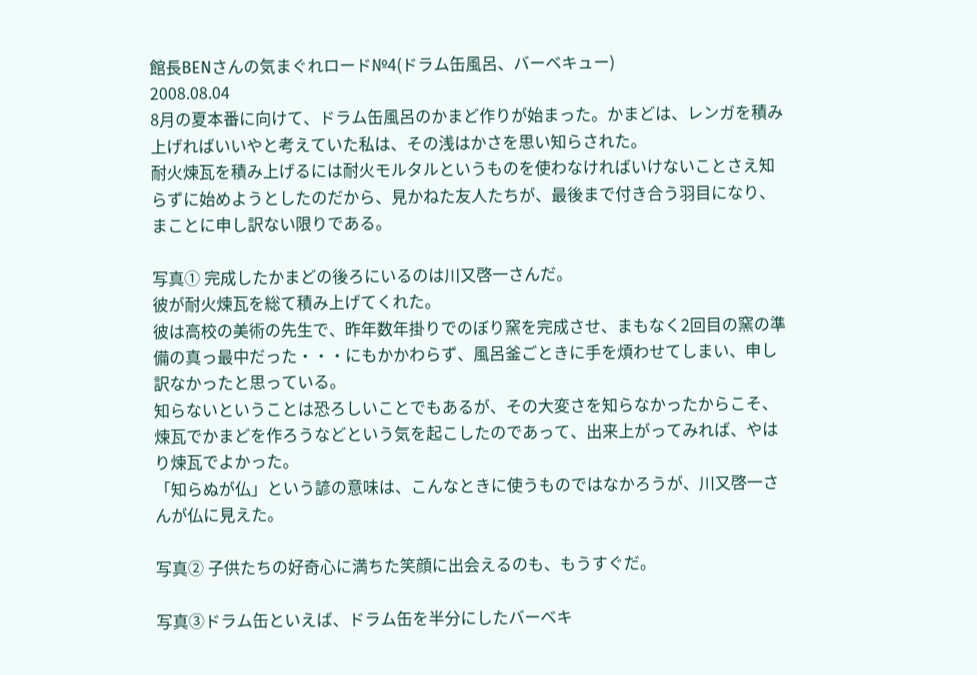館長BENさんの気まぐれロード№4(ドラム缶風呂、バーベキュー)
2008.08.04
8月の夏本番に向けて、ドラム缶風呂のかまど作りが始まった。かまどは、レンガを積み上げればいいやと考えていた私は、その浅はかさを思い知らされた。
耐火煉瓦を積み上げるには耐火モルタルというものを使わなければいけないことさえ知らずに始めようとしたのだから、見かねた友人たちが、最後まで付き合う羽目になり、まことに申し訳ない限りである。

写真① 完成したかまどの後ろにいるのは川又啓一さんだ。
彼が耐火煉瓦を総て積み上げてくれた。
彼は高校の美術の先生で、昨年数年掛りでのぼり窯を完成させ、まもなく2回目の窯の準備の真っ最中だった・・・にもかかわらず、風呂釜ごときに手を煩わせてしまい、申し訳なかったと思っている。
知らないということは恐ろしいことでもあるが、その大変さを知らなかったからこそ、煉瓦でかまどを作ろうなどという気を起こしたのであって、出来上がってみれば、やはり煉瓦でよかった。
「知らぬが仏」という諺の意味は、こんなときに使うものではなかろうが、川又啓一さんが仏に見えた。

写真② 子供たちの好奇心に満ちた笑顔に出会えるのも、もうすぐだ。

写真③ドラム缶といえば、ドラム缶を半分にしたバーべキ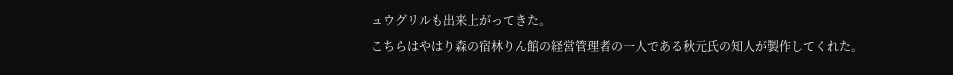ュウグリルも出来上がってきた。
こちらはやはり森の宿林りん館の経営管理者の一人である秋元氏の知人が製作してくれた。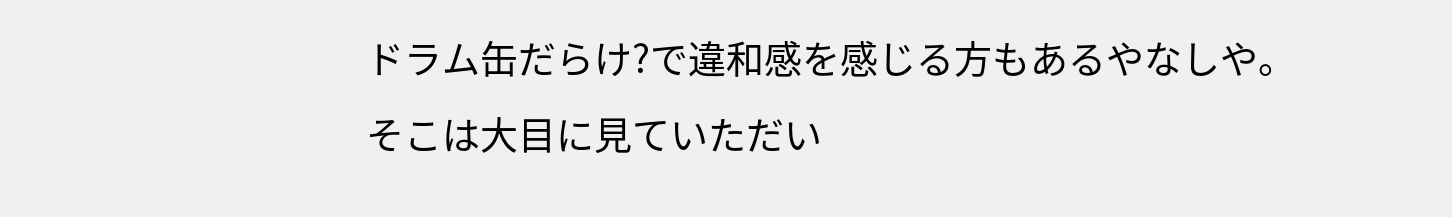ドラム缶だらけ?で違和感を感じる方もあるやなしや。
そこは大目に見ていただい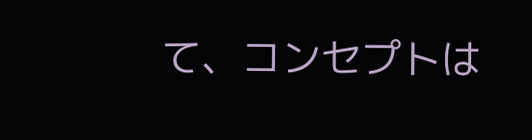て、コンセプトは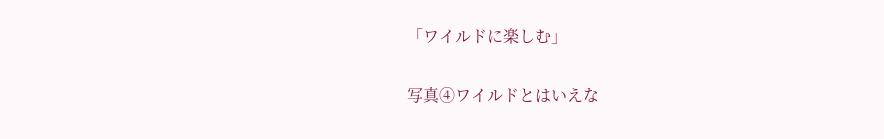「ワイルドに楽しむ」

写真④ワイルドとはいえな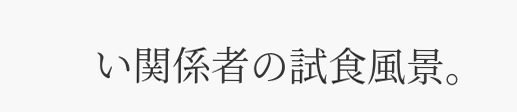い関係者の試食風景。